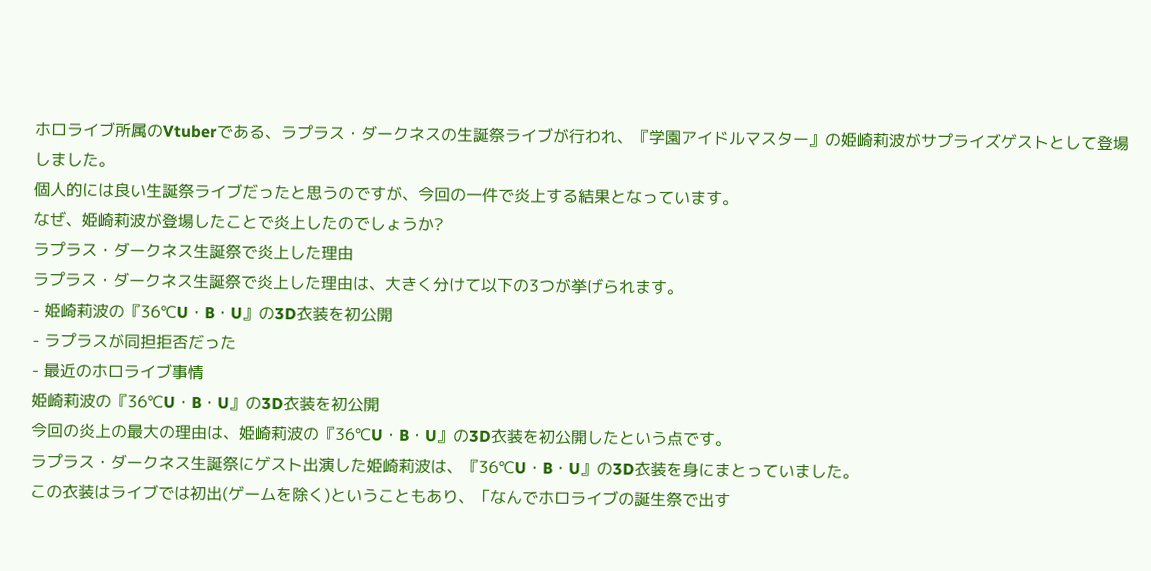ホロライブ所属のVtuberである、ラプラス・ダークネスの生誕祭ライブが行われ、『学園アイドルマスター』の姫崎莉波がサプライズゲストとして登場しました。
個人的には良い生誕祭ライブだったと思うのですが、今回の一件で炎上する結果となっています。
なぜ、姫崎莉波が登場したことで炎上したのでしょうか?
ラプラス・ダークネス生誕祭で炎上した理由
ラプラス・ダークネス生誕祭で炎上した理由は、大きく分けて以下の3つが挙げられます。
- 姫崎莉波の『36℃U・B・U』の3D衣装を初公開
- ラプラスが同担拒否だった
- 最近のホロライブ事情
姫崎莉波の『36℃U・B・U』の3D衣装を初公開
今回の炎上の最大の理由は、姫崎莉波の『36℃U・B・U』の3D衣装を初公開したという点です。
ラプラス・ダークネス生誕祭にゲスト出演した姫崎莉波は、『36℃U・B・U』の3D衣装を身にまとっていました。
この衣装はライブでは初出(ゲームを除く)ということもあり、「なんでホロライブの誕生祭で出す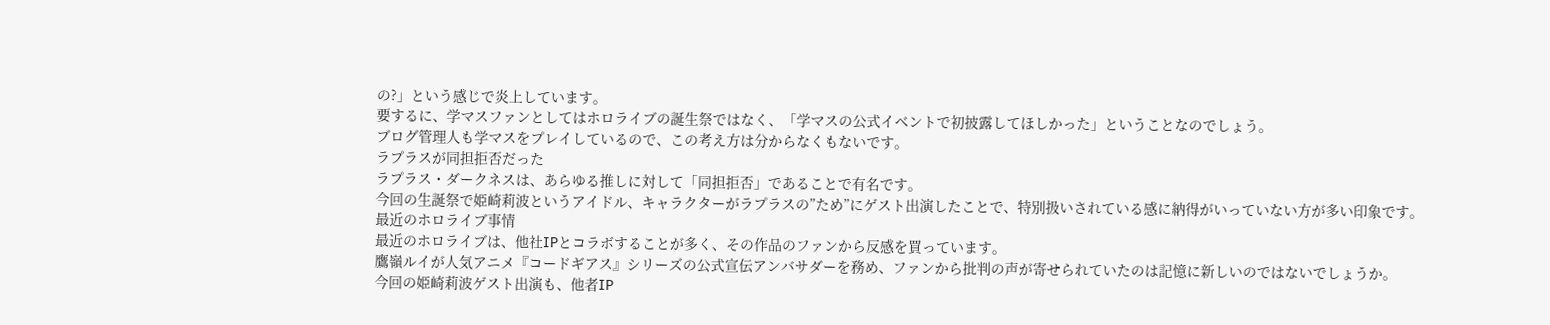の?」という感じで炎上しています。
要するに、学マスファンとしてはホロライブの誕生祭ではなく、「学マスの公式イベントで初披露してほしかった」ということなのでしょう。
ブログ管理人も学マスをプレイしているので、この考え方は分からなくもないです。
ラプラスが同担拒否だった
ラプラス・ダークネスは、あらゆる推しに対して「同担拒否」であることで有名です。
今回の生誕祭で姫崎莉波というアイドル、キャラクターがラプラスの”ため”にゲスト出演したことで、特別扱いされている感に納得がいっていない方が多い印象です。
最近のホロライブ事情
最近のホロライブは、他社IPとコラボすることが多く、その作品のファンから反感を買っています。
鷹嶺ルイが人気アニメ『コードギアス』シリーズの公式宣伝アンバサダーを務め、ファンから批判の声が寄せられていたのは記憶に新しいのではないでしょうか。
今回の姫崎莉波ゲスト出演も、他者IP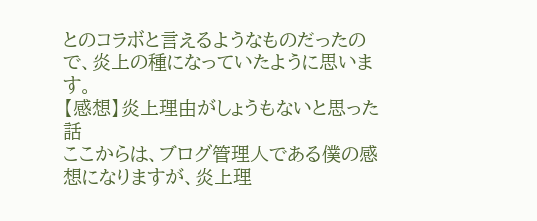とのコラボと言えるようなものだったので、炎上の種になっていたように思います。
【感想】炎上理由がしょうもないと思った話
ここからは、ブログ管理人である僕の感想になりますが、炎上理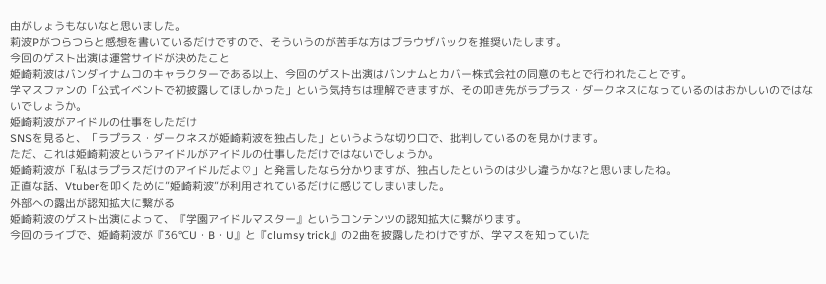由がしょうもないなと思いました。
莉波Pがつらつらと感想を書いているだけですので、そういうのが苦手な方はブラウザバックを推奨いたします。
今回のゲスト出演は運営サイドが決めたこと
姫崎莉波はバンダイナムコのキャラクターである以上、今回のゲスト出演はバンナムとカバー株式会社の同意のもとで行われたことです。
学マスファンの「公式イベントで初披露してほしかった」という気持ちは理解できますが、その叩き先がラプラス・ダークネスになっているのはおかしいのではないでしょうか。
姫崎莉波がアイドルの仕事をしただけ
SNSを見ると、「ラプラス・ダークネスが姫崎莉波を独占した」というような切り口で、批判しているのを見かけます。
ただ、これは姫崎莉波というアイドルがアイドルの仕事しただけではないでしょうか。
姫崎莉波が「私はラプラスだけのアイドルだよ♡」と発言したなら分かりますが、独占したというのは少し違うかな?と思いましたね。
正直な話、Vtuberを叩くために”姫崎莉波”が利用されているだけに感じてしまいました。
外部への露出が認知拡大に繋がる
姫崎莉波のゲスト出演によって、『学園アイドルマスター』というコンテンツの認知拡大に繋がります。
今回のライブで、姫崎莉波が『36℃U・B・U』と『clumsy trick』の2曲を披露したわけですが、学マスを知っていた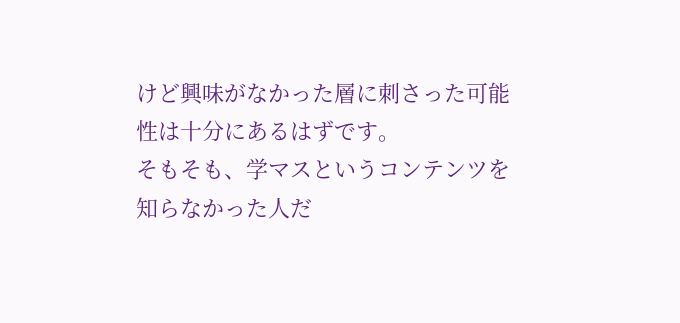けど興味がなかった層に刺さった可能性は十分にあるはずです。
そもそも、学マスというコンテンツを知らなかった人だ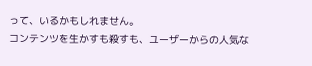って、いるかもしれません。
コンテンツを生かすも殺すも、ユーザーからの人気な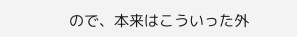ので、本来はこういった外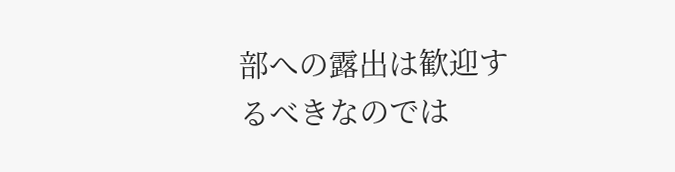部への露出は歓迎するべきなのでは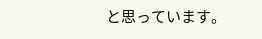と思っています。